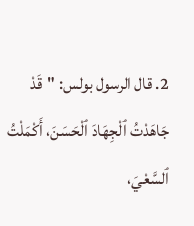2. قال الرسول بولس: "قَدْ جَاهَدْتُ ٱلْجِهَادَ ٱلْحَسَنَ، أَكْمَلْتُ ٱلسَّعْيَ،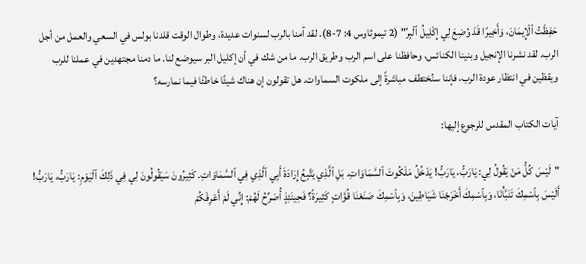حَفِظْتُ ٱلْإِيمَانَ، وَأَخِيرًا قَدْ وُضِعَ لِي إِكْلِيلُ ٱلْبِرِّ" (2 تيموثاوس 4: 7-8). لقد آمنا بالرب لسنوات عديدة، وطوال الوقت قلدنا بولس في السعي والعمل من أجل الرب. لقد نشرنا الإنجيل وبنينا الكنائس، وحافظنا على اسم الرب وطريق الرب. ما من شك في أن إكليل البر سيوضع لنا. ما دمنا مجتهدين في عملنا للرب ويقظين في انتظار عودة الرب، فإننا سنُختطف مباشرةً إلى ملكوت السماوات. هل تقولون إن هناك شيئًا خاطئًا فيما نمارسه؟

آيات الكتاب المقدس للرجوع إليها:

"لَيْسَ كُلُّ مَنْ يَقُولُ لِي: يَارَبُّ، يَارَبُّ! يَدْخُلُ مَلَكُوتَ ٱلسَّمَاوَاتِ. بَلِ ٱلَّذِي يَتَّبِعُ إِرَادَةَ أَبِي ٱلَّذِي فِي ٱلسَّمَاوَاتِ. كَثِيرُونَ سَيَقُولُونَ لِي فِي ذَلِكَ ٱلْيَوْمِ: يَارَبُّ، يَارَبُّ! أَلَيْسَ بِٱسْمِكَ تَنَبَّأْنَا، وَبِٱسْمِكَ أَخْرَجْنَا شَيَاطِينَ، وَبِٱسْمِكَ صَنَعْنَا قُوَّاتٍ كَثِيرَةً؟ فَحِينَئِذٍ أُصَرِّحُ لَهُمْ: إِنِّي لَمْ أَعْرِفْكُمْ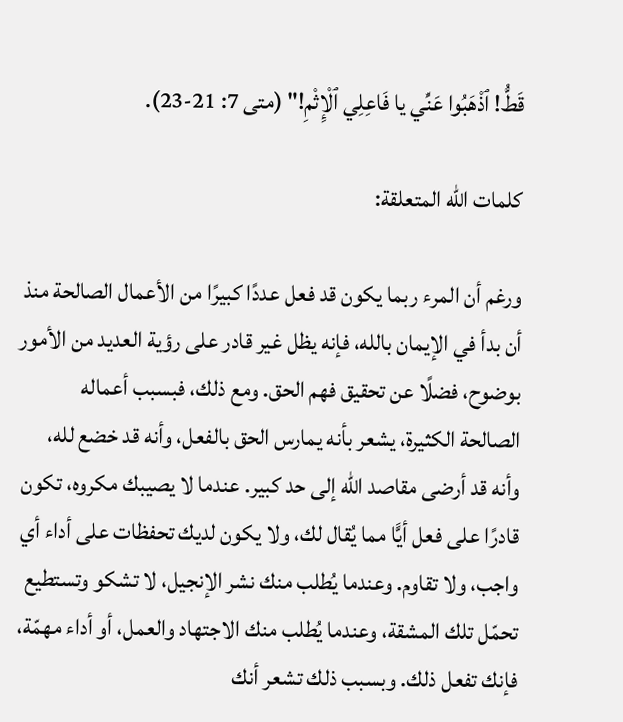قَطُّ! ٱذْهَبُوا عَنِّي يا فَاعِلِي ٱلْإِثْمِ!" (متى 7: 21-23).

كلمات الله المتعلقة:

ورغم أن المرء ربما يكون قد فعل عددًا كبيرًا من الأعمال الصالحة منذ أن بدأ في الإيمان بالله، فإنه يظل غير قادر على رؤية العديد من الأمور بوضوح، فضلًا عن تحقيق فهم الحق. ومع ذلك، فبسبب أعماله الصالحة الكثيرة، يشعر بأنه يمارس الحق بالفعل، وأنه قد خضع لله، وأنه قد أرضى مقاصد الله إلى حد كبير. عندما لا يصيبك مكروه، تكون قادرًا على فعل أيًّا مما يُقال لك، ولا يكون لديك تحفظات على أداء أي واجب، ولا تقاوم. وعندما يُطلب منك نشر الإنجيل، لا تشكو وتستطيع تحمّل تلك المشقة، وعندما يُطلب منك الاجتهاد والعمل، أو أداء مهمّة، فإنك تفعل ذلك. وبسبب ذلك تشعر أنك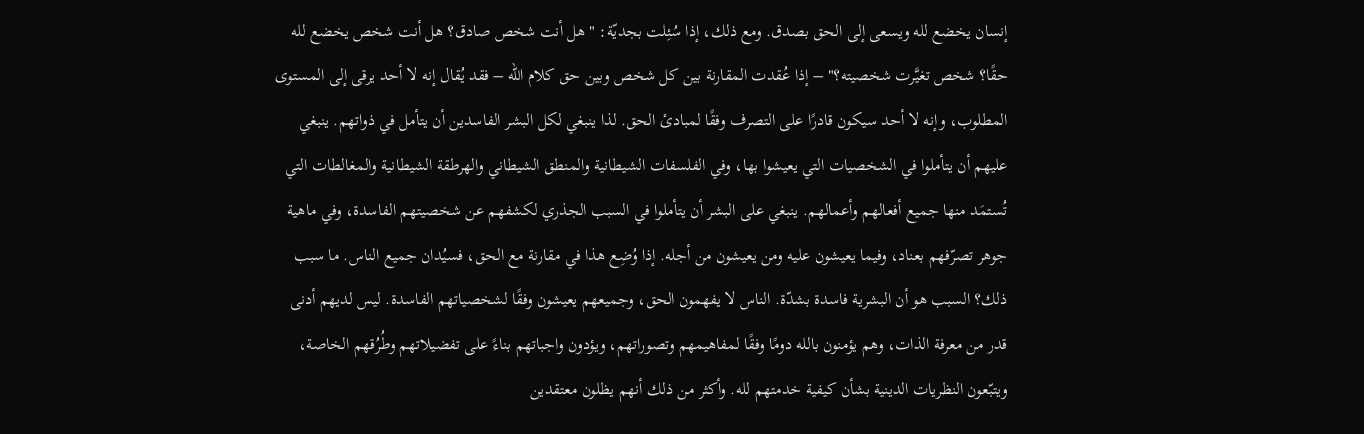إنسان يخضع لله ويسعى إلى الحق بصدق. ومع ذلك، إذا سُئِلت بجديّة: "هل أنت شخص صادق؟ هل أنت شخص يخضع لله حقًا؟ شخص تغيَّرت شخصيته؟" – إذا عُقدت المقارنة بين كل شخص وبين حق كلام الله – فقد يُقال إنه لا أحد يرقى إلى المستوى المطلوب، وإنه لا أحد سيكون قادرًا على التصرف وفقًا لمبادئ الحق. لذا ينبغي لكل البشر الفاسدين أن يتأمل في ذواتهم. ينبغي عليهم أن يتأملوا في الشخصيات التي يعيشوا بها، وفي الفلسفات الشيطانية والمنطق الشيطاني والهرطقة الشيطانية والمغالطات التي تُستمَد منها جميع أفعالهم وأعمالهم. ينبغي على البشر أن يتأملوا في السبب الجذري لكشفهم عن شخصيتهم الفاسدة، وفي ماهية جوهر تصرّفهم بعناد، وفيما يعيشون عليه ومن يعيشون من أجله. إذا وُضِع هذا في مقارنة مع الحق، فسيُدان جميع الناس. ما سبب ذلك؟ السبب هو أن البشرية فاسدة بشدّة. الناس لا يفهمون الحق، وجميعهم يعيشون وفقًا لشخصياتهم الفاسدة. ليس لديهم أدنى قدر من معرفة الذات، وهم يؤمنون بالله دومًا وفقًا لمفاهيمهم وتصوراتهم، ويؤدون واجباتهم بناءً على تفضيلاتهم وطُرُقهم الخاصة، ويتبّعون النظريات الدينية بشأن كيفية خدمتهم لله. وأكثر من ذلك أنهم يظلون معتقدين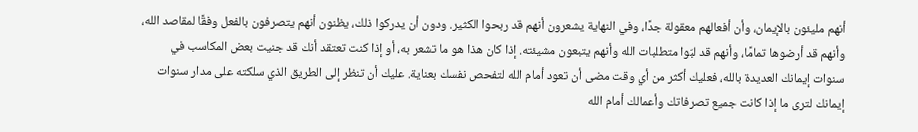أنهم مليئون بالإيمان، وأن أفعالهم معقولة جدًا، وفي النهاية يشعرون أنهم قد ربحوا الكثير. ودون أن يدركوا ذلك، يظنون أنهم يتصرفون بالفعل وفقًا لمقاصد الله، وأنهم قد أرضوها تمامًا، وأنهم قد لبّوا متطلبات الله وأنهم يتبعون مشيئته. إذا كان هذا هو ما تشعر به، أو إذا كنت تعتقد أنك قد جنيت بعض المكاسب في سنوات إيمانك العديدة بالله، فعليك أكثر من أي وقت مضى أن تعود أمام الله لتفحص نفسك بعناية. عليك أن تنظر إلى الطريق الذي سلكته على مدار سنوات إيمانك لترى ما إذا كانت جميع تصرفاتك وأعمالك أمام الله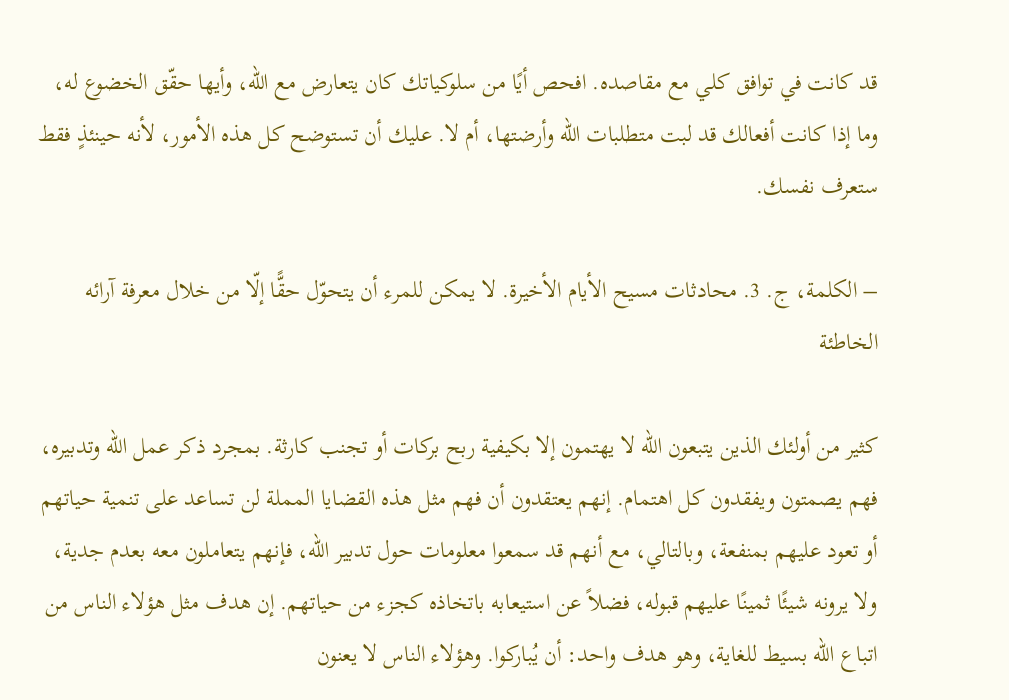قد كانت في توافق كلي مع مقاصده. افحص أيًا من سلوكياتك كان يتعارض مع الله، وأيها حقّق الخضوع له، وما إذا كانت أفعالك قد لبت متطلبات الله وأرضتها، أم لا. عليك أن تستوضح كل هذه الأمور، لأنه حينئذٍ فقط ستعرف نفسك.

– الكلمة، ج. 3. محادثات مسيح الأيام الأخيرة. لا يمكن للمرء أن يتحوّل حقًّا إلّا من خلال معرفة آرائه الخاطئة

كثير من أولئك الذين يتبعون الله لا يهتمون إلا بكيفية ربح بركات أو تجنب كارثة. بمجرد ذكر عمل الله وتدبيره، فهم يصمتون ويفقدون كل اهتمام. إنهم يعتقدون أن فهم مثل هذه القضايا المملة لن تساعد على تنمية حياتهم أو تعود عليهم بمنفعة، وبالتالي، مع أنهم قد سمعوا معلومات حول تدبير الله، فإنهم يتعاملون معه بعدم جدية، ولا يرونه شيئًا ثمينًا عليهم قبوله، فضلاً عن استيعابه باتخاذه كجزء من حياتهم. إن هدف مثل هؤلاء الناس من اتباع الله بسيط للغاية، وهو هدف واحد: أن يُباركوا. وهؤلاء الناس لا يعنون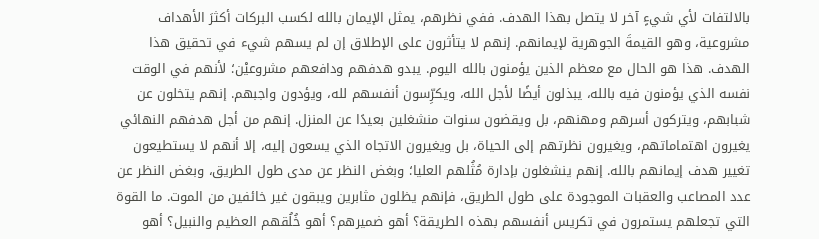بالالتفات لأي شيءٍ آخر لا يتصل بهذا الهدف. ففي نظرهم، يمثل الإيمان بالله لكسب البركات أكثرَ الأهداف مشروعية، وهو القيمةَ الجوهرية لإيمانهم. إنهم لا يتأثرون على الإطلاق إن لم يسهم شيء في تحقيق هذا الهدف. هذا هو الحال مع معظم الذين يؤمنون بالله اليوم. يبدو هدفهم ودافعهم مشروعيْن؛ لأنهم في الوقت نفسه الذي يؤمنون فيه بالله، يبذلون أيضًا لأجل الله، ويكرِّسون أنفسهم لله، ويؤدون واجبهم. إنهم يتخلون عن شبابهم، ويتركون أسرهم ومهنهم، بل ويقضون سنوات منشغلين بعيدًا عن المنزل. إنهم من أجل هدفهم النهائي يغيرون اهتماماتهم، ويغيرون نظرتهم إلى الحياة، بل ويغيرون الاتجاه الذي يسعون إليه، إلا أنهم لا يستطيعون تغيير هدف إيمانهم بالله. إنهم ينشغلون بإدارة مُثُلهم العليا؛ وبغض النظر عن مدى طول الطريق، وبغض النظر عن عدد المصاعب والعقبات الموجودة على طول الطريق، فإنهم يظلون مثابرين ويبقون غير خائفين من الموت. ما القوة التي تجعلهم يستمرون في تكريس أنفسهم بهذه الطريقة؟ أهو ضميرهم؟ أهو خُلُقهم العظيم والنبيل؟ أهو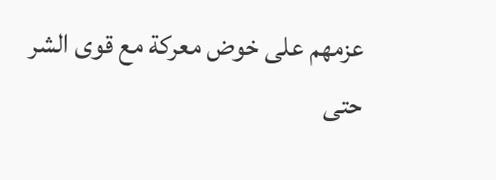عزمهم على خوض معركة مع قوى الشر حتى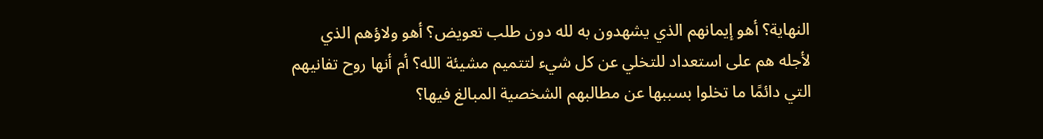النهاية؟ أهو إيمانهم الذي يشهدون به لله دون طلب تعويض؟ أهو ولاؤهم الذي لأجله هم على استعداد للتخلي عن كل شيء لتتميم مشيئة الله؟ أم أنها روح تفانيهم التي دائمًا ما تخلوا بسببها عن مطالبهم الشخصية المبالغ فيها؟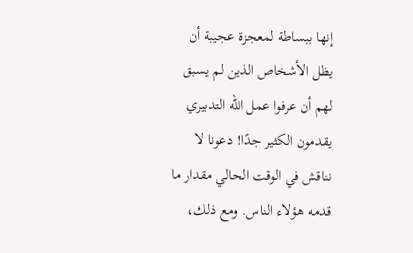إنها ببساطة لمعجزة عجيبة أن يظل الأشخاص الذين لم يسبق لهم أن عرفوا عمل الله التدبيري يقدمون الكثير جدًا! دعونا لا نناقش في الوقت الحالي مقدار ما قدمه هؤلاء الناس. ومع ذلك،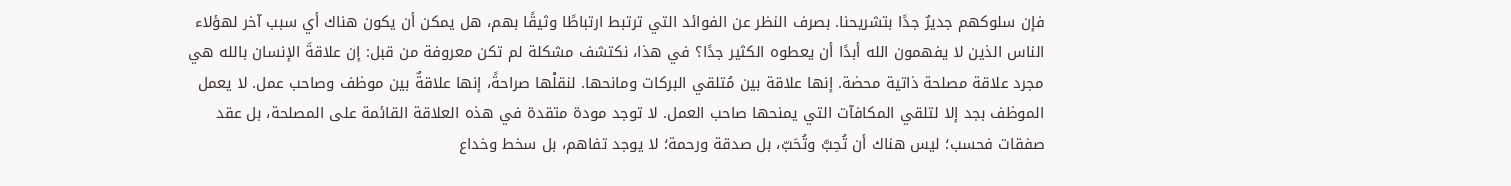فإن سلوكهم جديرٌ جدًا بتشريحنا. بصرف النظر عن الفوائد التي ترتبط ارتباطًا وثيقًا بهم، هل يمكن أن يكون هناك أي سبب آخر لهؤلاء الناس الذين لا يفهمون الله أبدًا أن يعطوه الكثير جدًا؟ في هذا، نكتشف مشكلة لم تكن معروفة من قبل: إن علاقةَ الإنسان بالله هي مجرد علاقة مصلحة ذاتية محضة. إنها علاقة بين مُتلقي البركات ومانحها. لنقلْها صراحةً، إنها علاقةٌ بين موظف وصاحب عمل. لا يعمل الموظف بجد إلا لتلقي المكافآت التي يمنحها صاحب العمل. لا توجد مودة متقدة في هذه العلاقة القائمة على المصلحة، بل عقد صفقات فحسب؛ ليس هناك أن تُحِبَّ وتُحَبّ، بل صدقة ورحمة؛ لا يوجد تفاهم، بل سخط وخداع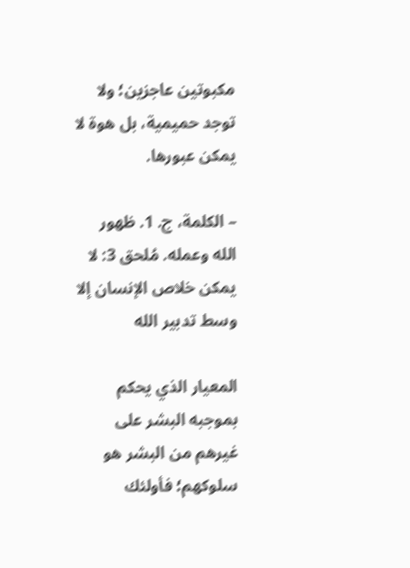مكبوتين عاجزين؛ ولا توجد حميمية، بل هوة لا يمكن عبورها.

– الكلمة، ج. 1. ظهور الله وعمله. مُلحق 3: لا يمكن خلاص الإنسان إلا وسط تدبير الله

المعيار الذي يحكم بموجبه البشر على غيرهم من البشر هو سلوكهم؛ فأولئك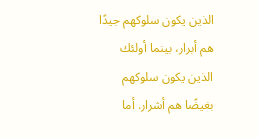الذين يكون سلوكهم جيدًا هم أبرار، بينما أولئك الذين يكون سلوكهم بغيضًا هم أشرار. أما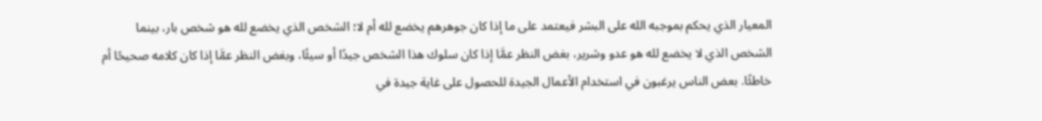المعيار الذي يحكم بموجبه الله على البشر فيعتمد على ما إذا كان جوهرهم يخضع لله أم لا؛ الشخص الذي يخضع لله هو شخص بار، بينما الشخص الذي لا يخضع لله هو عدو وشرير، بغض النظر عمَّا إذا كان سلوك هذا الشخص جيدًا أو سيئًا، وبغض النظر عمَّا إذا كان كلامه صحيحًا أم خاطئًا. بعض الناس يرغبون في استخدام الأعمال الجيدة للحصول على غاية جيدة في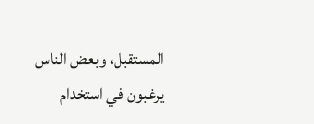المستقبل، وبعض الناس يرغبون في استخدام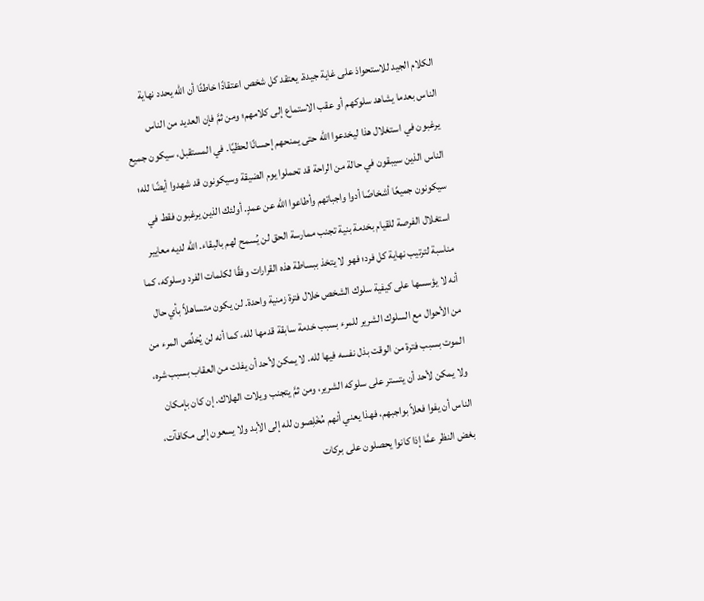الكلام الجيد للاستحواذ على غاية جيدة. يعتقد كل شخص اعتقادًا خاطئًا أن الله يحدد نهاية الناس بعدما يشاهد سلوكهم أو عقب الاستماع إلى كلامهم؛ ومن ثمَّ فإن العديد من الناس يرغبون في استغلال هذا ليخدعوا الله حتى يمنحهم إحسانًا لحظيًا. في المستقبل، سيكون جميع الناس الذين سيبقون في حالة من الراحة قد تحملوا يوم الضيقة وسيكونون قد شهدوا أيضًا لله؛ سيكونون جميعًا أشخاصًا أدوا واجباتهم وأطاعوا الله عن عمدٍ. أولئك الذين يرغبون فقط في استغلال الفرصة للقيام بخدمة بنية تجنب ممارسة الحق لن يُسمح لهم بالبقاء. الله لديه معايير مناسبة لترتيب نهاية كل فرد؛ فهو لا يتخذ ببساطة هذه القرارات وفقًا لكلمات الفرد وسلوكه، كما أنه لا يؤسسها على كيفية سلوك الشخص خلال فترة زمنية واحدة. لن يكون متساهلاً بأي حال من الأحوال مع السلوك الشرير للمرء بسبب خدمة سابقة قدمها لله، كما أنه لن يُخلِّص المرء من الموت بسبب فترة من الوقت بذل نفسه فيها لله. لا يمكن لأحد أن يفلت من العقاب بسبب شره، ولا يمكن لأحد أن يتستر على سلوكه الشرير، ومن ثمَّ يتجنب ويلات الهلاك. إن كان بإمكان الناس أن يفوا فعلاً بواجبهم، فهذا يعني أنهم مُخْلِصون لله إلى الأبد ولا يسعون إلى مكافآت، بغض النظر عمَّا إذا كانوا يحصلون على بركات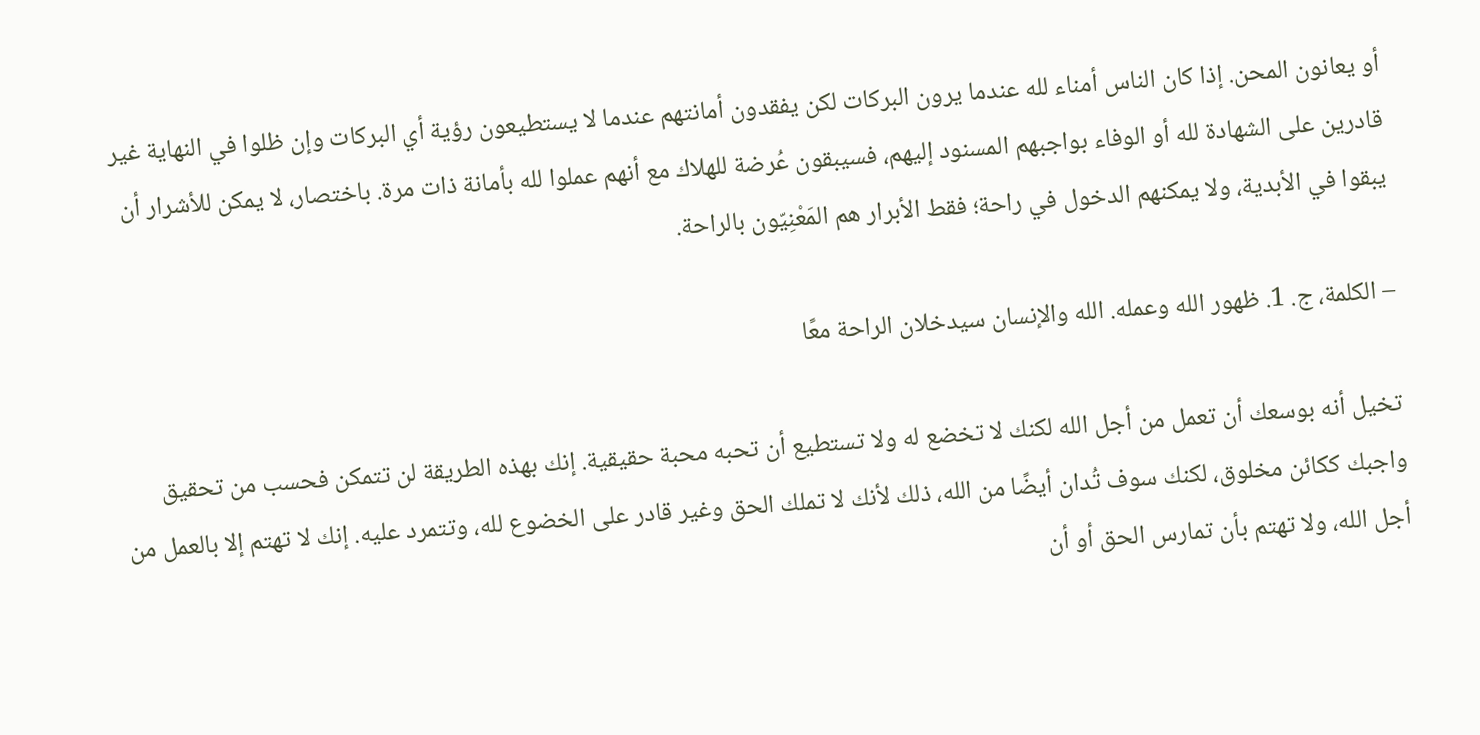أو يعانون المحن. إذا كان الناس أمناء لله عندما يرون البركات لكن يفقدون أمانتهم عندما لا يستطيعون رؤية أي البركات وإن ظلوا في النهاية غير قادرين على الشهادة لله أو الوفاء بواجبهم المسنود إليهم، فسيبقون عُرضة للهلاك مع أنهم عملوا لله بأمانة ذات مرة. باختصار، لا يمكن للأشرار أن يبقوا في الأبدية، ولا يمكنهم الدخول في راحة؛ فقط الأبرار هم المَعْنِيّون بالراحة.

– الكلمة، ج. 1. ظهور الله وعمله. الله والإنسان سيدخلان الراحة معًا

تخيل أنه بوسعك أن تعمل من أجل الله لكنك لا تخضع له ولا تستطيع أن تحبه محبة حقيقية. إنك بهذه الطريقة لن تتمكن فحسب من تحقيق واجبك ككائن مخلوق، لكنك سوف تُدان أيضًا من الله، ذلك لأنك لا تملك الحق وغير قادر على الخضوع لله، وتتمرد عليه. إنك لا تهتم إلا بالعمل من أجل الله، ولا تهتم بأن تمارس الحق أو أن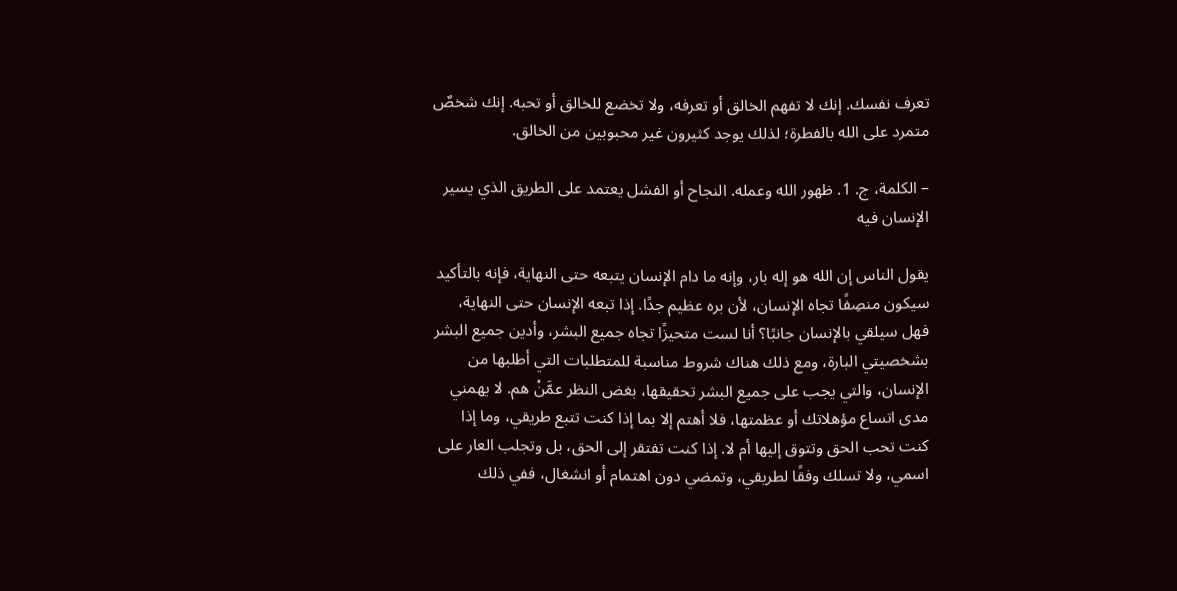تعرف نفسك. إنك لا تفهم الخالق أو تعرفه، ولا تخضع للخالق أو تحبه. إنك شخصٌ متمرد على الله بالفطرة؛ لذلك يوجد كثيرون غير محبوبين من الخالق.

– الكلمة، ج. 1. ظهور الله وعمله. النجاح أو الفشل يعتمد على الطريق الذي يسير الإنسان فيه

يقول الناس إن الله هو إله بار، وإنه ما دام الإنسان يتبعه حتى النهاية، فإنه بالتأكيد سيكون منصِفًا تجاه الإنسان، لأن بره عظيم جدًا. إذا تبعه الإنسان حتى النهاية، فهل سيلقي بالإنسان جانبًا؟ أنا لست متحيزًا تجاه جميع البشر، وأدين جميع البشر بشخصيتي البارة، ومع ذلك هناك شروط مناسبة للمتطلبات التي أطلبها من الإنسان، والتي يجب على جميع البشر تحقيقها، بغض النظر عمَّنْ هم. لا يهمني مدى اتساع مؤهلاتك أو عظمتها، فلا أهتم إلا بما إذا كنت تتبع طريقي، وما إذا كنت تحب الحق وتتوق إليها أم لا. إذا كنت تفتقر إلى الحق، بل وتجلب العار على اسمي، ولا تسلك وفقًا لطريقي، وتمضي دون اهتمام أو انشغال، ففي ذلك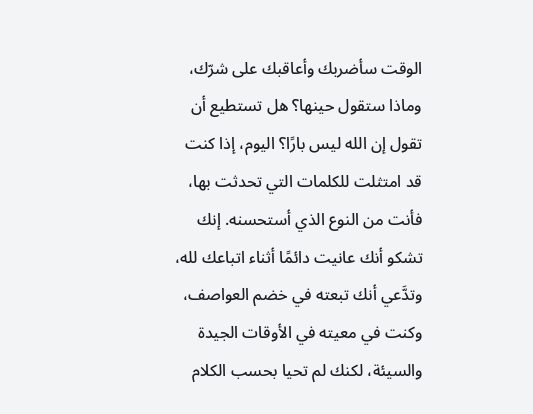الوقت سأضربك وأعاقبك على شرّك، وماذا ستقول حينها؟ هل تستطيع أن تقول إن الله ليس بارًا؟ اليوم، إذا كنت قد امتثلت للكلمات التي تحدثت بها، فأنت من النوع الذي أستحسنه. إنك تشكو أنك عانيت دائمًا أثناء اتباعك لله، وتدَّعي أنك تبعته في خضم العواصف، وكنت في معيته في الأوقات الجيدة والسيئة، لكنك لم تحيا بحسب الكلام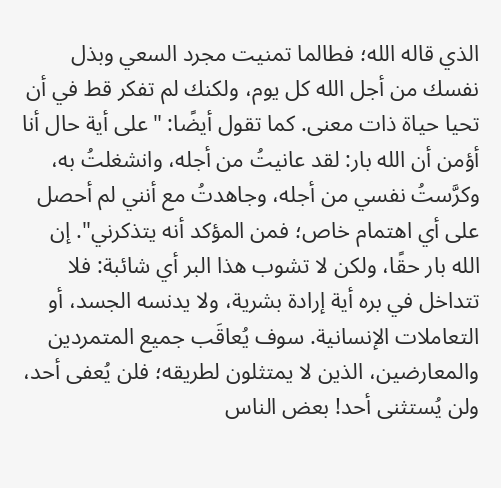الذي قاله الله؛ فطالما تمنيت مجرد السعي وبذل نفسك من أجل الله كل يوم، ولكنك لم تفكر قط في أن تحيا حياة ذات معنى. كما تقول أيضًا: "على أية حال أنا أؤمن أن الله بار: لقد عانيتُ من أجله، وانشغلتُ به، وكرَّستُ نفسي من أجله، وجاهدتُ مع أنني لم أحصل على أي اهتمام خاص؛ فمن المؤكد أنه يتذكرني". إن الله بار حقًا، ولكن لا تشوب هذا البر أي شائبة: فلا تتداخل في بره أية إرادة بشرية، ولا يدنسه الجسد، أو التعاملات الإنسانية. سوف يُعاقَب جميع المتمردين والمعارضين، الذين لا يمتثلون لطريقه؛ فلن يُعفى أحد، ولن يُستثنى أحد! بعض الناس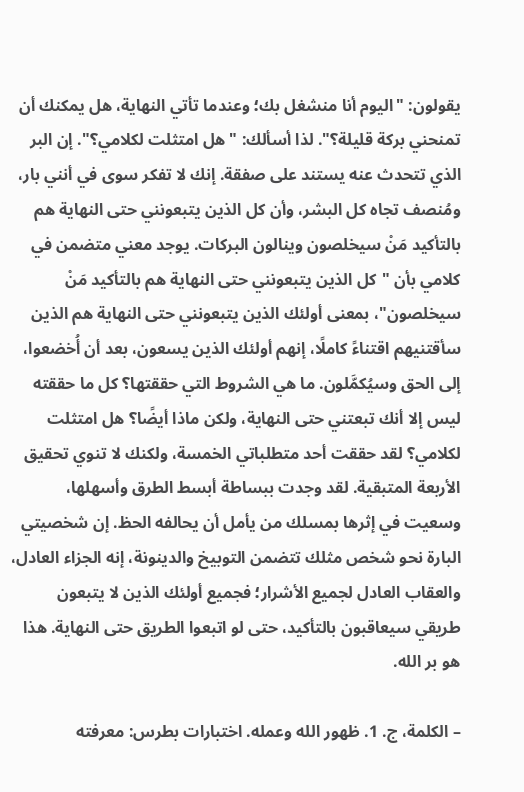يقولون: "اليوم أنا منشغل بك؛ وعندما تأتي النهاية، هل يمكنك أن تمنحني بركة قليلة؟". لذا أسألك: "هل امتثلت لكلامي؟". إن البر الذي تتحدث عنه يستند على صفقة. إنك لا تفكر سوى في أنني بار، ومُنصف تجاه كل البشر، وأن كل الذين يتبعونني حتى النهاية هم بالتأكيد مَنْ سيخلصون وينالون البركات. يوجد معني متضمن في كلامي بأن "كل الذين يتبعونني حتى النهاية هم بالتأكيد مَنْ سيخلصون"، بمعنى أولئك الذين يتبعونني حتى النهاية هم الذين سأقتنيهم اقتناءً كاملًا، إنهم أولئك الذين يسعون، بعد أن أُخضعوا، إلى الحق وسيُكمَّلون. ما هي الشروط التي حققتها؟ كل ما حققته ليس إلا أنك تبعتني حتى النهاية، ولكن ماذا أيضًا؟ هل امتثلت لكلامي؟ لقد حققت أحد متطلباتي الخمسة، ولكنك لا تنوي تحقيق الأربعة المتبقية. لقد وجدت ببساطة أبسط الطرق وأسهلها، وسعيت في إثرها بمسلك من يأمل أن يحالفه الحظ. إن شخصيتي البارة نحو شخص مثلك تتضمن التوبيخ والدينونة، إنه الجزاء العادل، والعقاب العادل لجميع الأشرار؛ فجميع أولئك الذين لا يتبعون طريقي سيعاقبون بالتأكيد، حتى لو اتبعوا الطريق حتى النهاية. هذا هو بر الله.

– الكلمة، ج. 1. ظهور الله وعمله. اختبارات بطرس: معرفته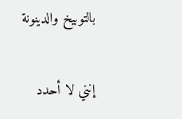بالتوبيخ والدينونة

إنني لا أحدد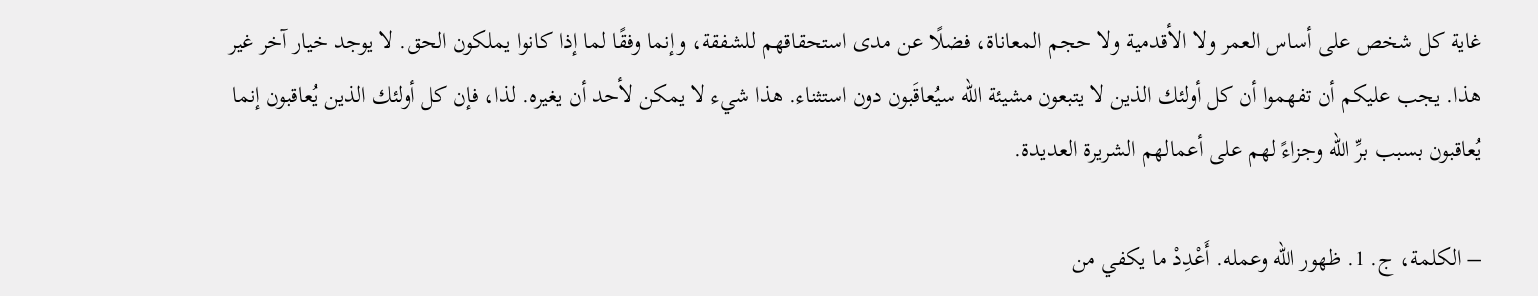غاية كل شخص على أساس العمر ولا الأقدمية ولا حجم المعاناة، فضلًا عن مدى استحقاقهم للشفقة، وإنما وفقًا لما إذا كانوا يملكون الحق. لا يوجد خيار آخر غير هذا. يجب عليكم أن تفهموا أن كل أولئك الذين لا يتبعون مشيئة الله سيُعاقَبون دون استثناء. هذا شيء لا يمكن لأحد أن يغيره. لذا، فإن كل أولئك الذين يُعاقبون إنما يُعاقبون بسبب برِّ الله وجزاءً لهم على أعمالهم الشريرة العديدة.

– الكلمة، ج. 1. ظهور الله وعمله. أَعْدِدْ ما يكفي من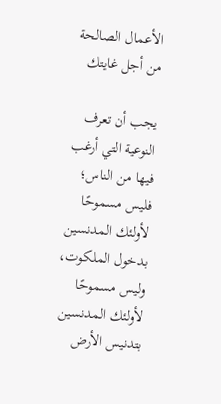الأعمال الصالحة من أجل غايتك

يجب أن تعرف النوعية التي أرغب فيها من الناس؛ فليس مسموحًا لأولئك المدنسين بدخول الملكوت، وليس مسموحًا لأولئك المدنسين بتدنيس الأرض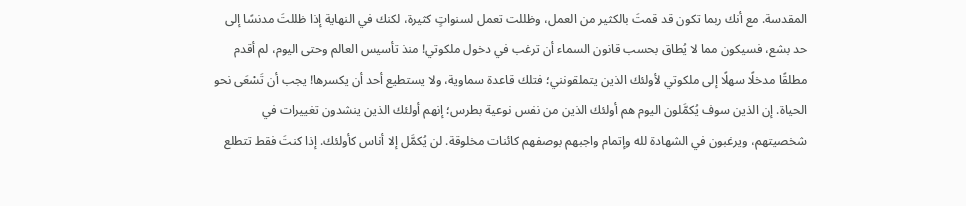المقدسة. مع أنك ربما تكون قد قمتَ بالكثير من العمل، وظللت تعمل لسنواتٍ كثيرة، لكنك في النهاية إذا ظللتَ مدنسًا إلى حد بشع، فسيكون مما لا يُطاق بحسب قانون السماء أن ترغب في دخول ملكوتي! منذ تأسيس العالم وحتى اليوم، لم أقدم مطلقًا مدخلًا سهلًا إلى ملكوتي لأولئك الذين يتملقونني؛ فتلك قاعدة سماوية، ولا يستطيع أحد أن يكسرها! يجب أن تَسْعَى نحو الحياة. إن الذين سوف يُكمَّلون اليوم هم أولئك الذين من نفس نوعية بطرس؛ إنهم أولئك الذين ينشدون تغييرات في شخصيتهم، ويرغبون في الشهادة لله وإتمام واجبهم بوصفهم كائنات مخلوقة. لن يُكمَّل إلا أناس كأولئك. إذا كنتَ فقط تتطلع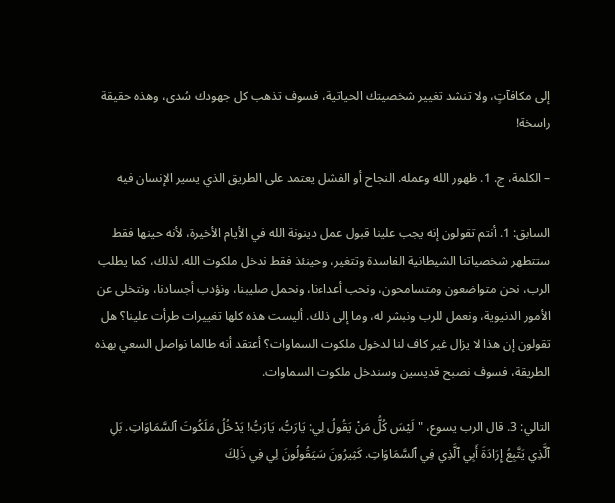إلى مكافآتٍ، ولا تنشد تغيير شخصيتك الحياتية، فسوف تذهب كل جهودك سُدى، وهذه حقيقة راسخة!

– الكلمة، ج. 1. ظهور الله وعمله. النجاح أو الفشل يعتمد على الطريق الذي يسير الإنسان فيه

السابق: 1. أنتم تقولون إنه يجب علينا قبول عمل دينونة الله في الأيام الأخيرة، لأنه حينها فقط ستتطهر شخصياتنا الشيطانية الفاسدة وتتغير، وحينئذ فقط ندخل ملكوت الله. لذلك، كما يطلب الرب، نحن متواضعون ومتسامحون، ونحب أعداءنا، ونحمل صليبنا، ونؤدب أجسادنا، ونتخلى عن الأمور الدنيوية، ونعمل للرب ونبشر له، وما إلى ذلك. أليست هذه كلها تغييرات طرأت علينا؟ هل تقولون إن هذا لا يزال غير كاف لنا لدخول ملكوت السماوات؟ أعتقد أنه طالما نواصل السعي بهذه الطريقة، فسوف نصبح قديسين وسندخل ملكوت السماوات.

التالي: 3. قال الرب يسوع، "لَيْسَ كُلُّ مَنْ يَقُولُ لِي: يَارَبُّ، يَارَبُّ! يَدْخُلُ مَلَكُوتَ ٱلسَّمَاوَاتِ. بَلِ ٱلَّذِي يَتَّبِعُ إِرَادَةَ أَبِي ٱلَّذِي فِي ٱلسَّمَاوَاتِ. كَثِيرُونَ سَيَقُولُونَ لِي فِي ذَلِكَ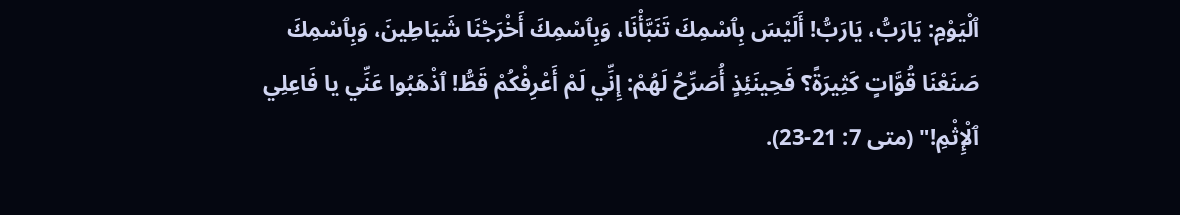ٱلْيَوْمِ: يَارَبُّ، يَارَبُّ! أَلَيْسَ بِٱسْمِكَ تَنَبَّأْنَا، وَبِٱسْمِكَ أَخْرَجْنَا شَيَاطِينَ، وَبِٱسْمِكَ صَنَعْنَا قُوَّاتٍ كَثِيرَةً؟ فَحِينَئِذٍ أُصَرِّحُ لَهُمْ: إِنِّي لَمْ أَعْرِفْكُمْ قَطُّ! ٱذْهَبُوا عَنِّي يا فَاعِلِي ٱلْإِثْمِ!" (متى 7: 21-23).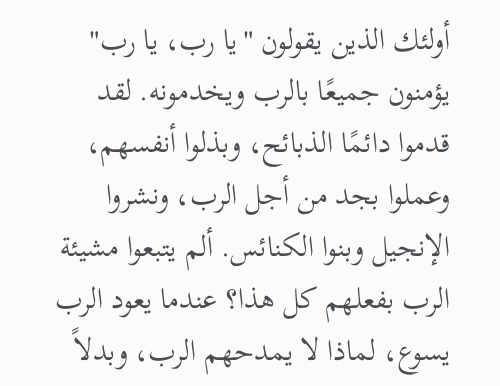أولئك الذين يقولون "يا رب، يا رب" يؤمنون جميعًا بالرب ويخدمونه. لقد قدموا دائمًا الذبائح، وبذلوا أنفسهم، وعملوا بجد من أجل الرب، ونشروا الإنجيل وبنوا الكنائس. ألم يتبعوا مشيئة الرب بفعلهم كل هذا؟ عندما يعود الرب يسوع، لماذا لا يمدحهم الرب، وبدلاً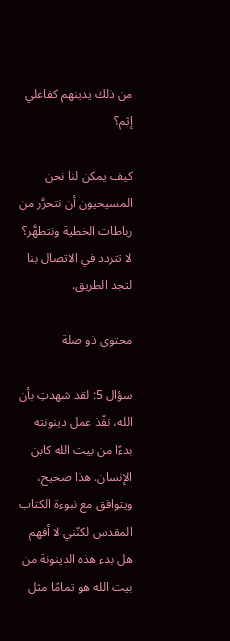من ذلك يدينهم كفاعلي إثم؟

كيف يمكن لنا نحن المسيحيون أن نتحرَّر من رباطات الخطية ونتطهَّر؟ لا تتردد في الاتصال بنا لتجد الطريق.

محتوى ذو صلة

سؤال 5: لقد شهدتِ بأن الله، نفّذ عمل دينونته بدءًا من بيت الله كابن الإنسان. هذا صحيح، ويتوافق مع نبوءة الكتاب المقدس لكنّني لا أفهم هل بدء هذه الدينونة من بيت الله هو تمامًا مثل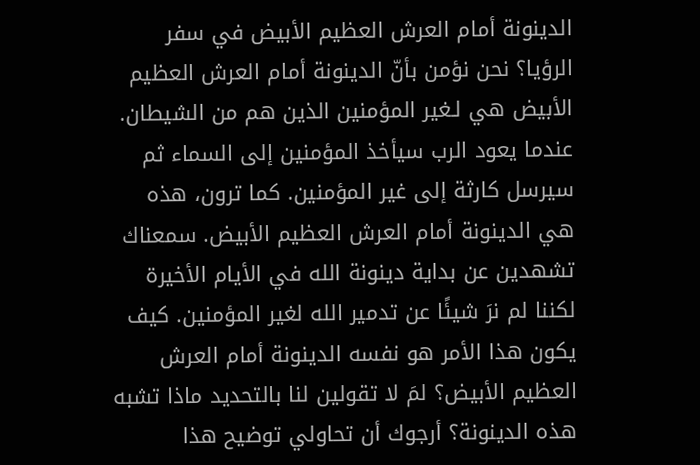الدينونة أمام العرش العظيم الأبيض في سفر الرؤيا؟ نحن نؤمن بأنّ الدينونة أمام العرش العظيم الأبيض هي لـغير المؤمنين الذين هم من الشيطان. عندما يعود الرب سيأخذ المؤمنين إلى السماء ثم سيرسل كارثة إلى غير المؤمنين. كما ترون، هذه هي الدينونة أمام العرش العظيم الأبيض. سمعناك تشهدين عن بداية دينونة الله في الأيام الأخيرة لكننا لم نرَ شيئًا عن تدمير الله لغير المؤمنين. كيف يكون هذا الأمر هو نفسه الدينونة أمام العرش العظيم الأبيض؟ لمَ لا تقولين لنا بالتحديد ماذا تشبه هذه الدينونة؟ أرجوك أن تحاولي توضيح هذا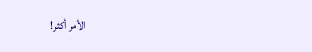الأمر أكثر!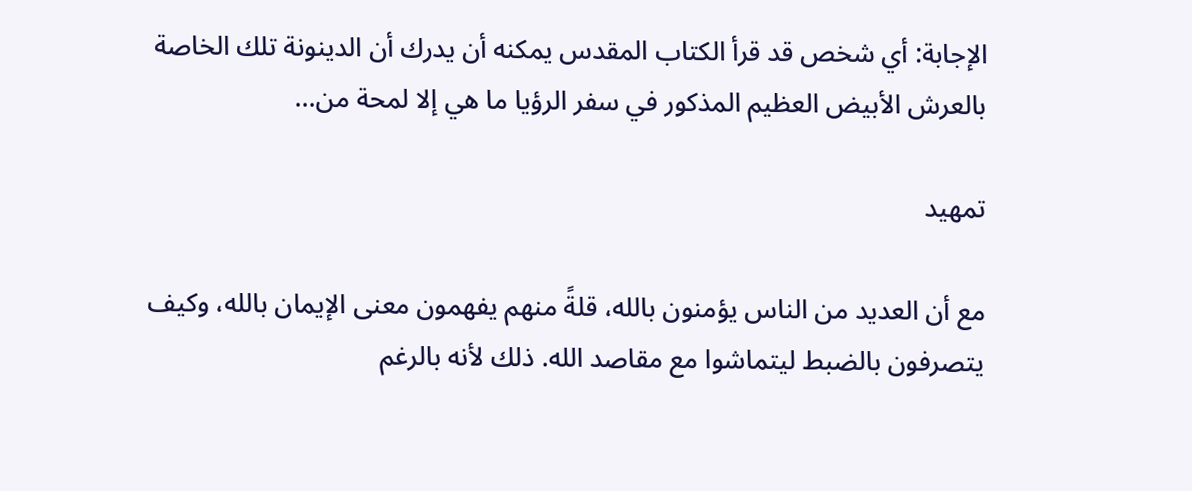الإجابة: أي شخص قد قرأ الكتاب المقدس يمكنه أن يدرك أن الدينونة تلك الخاصة بالعرش الأبيض العظيم المذكور في سفر الرؤيا ما هي إلا لمحة من...

تمهيد

مع أن العديد من الناس يؤمنون بالله، قلةً منهم يفهمون معنى الإيمان بالله، وكيف يتصرفون بالضبط ليتماشوا مع مقاصد الله. ذلك لأنه بالرغم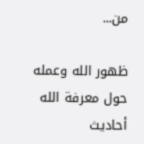من...

ظهور الله وعمله حول معرفة الله أحاديث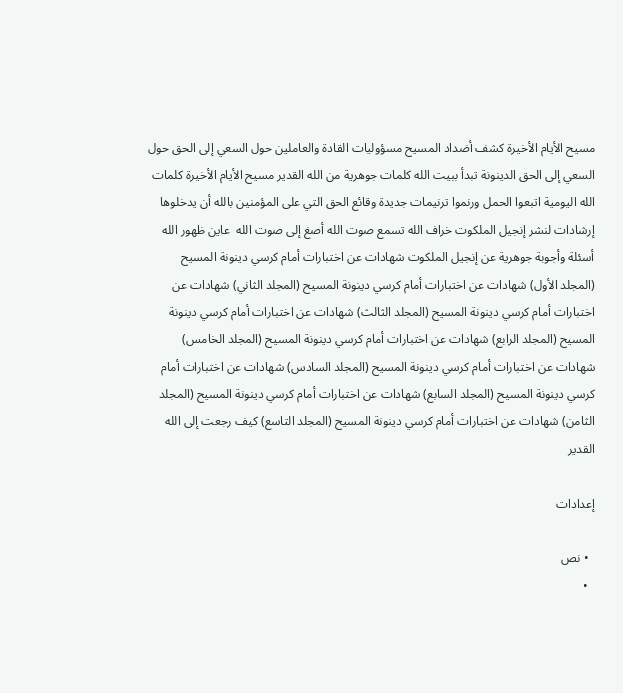مسيح الأيام الأخيرة كشف أضداد المسيح مسؤوليات القادة والعاملين حول السعي إلى الحق حول السعي إلى الحق الدينونة تبدأ ببيت الله كلمات جوهرية من الله القدير مسيح الأيام الأخيرة كلمات الله اليومية اتبعوا الحمل ورنموا ترنيمات جديدة وقائع الحق التي على المؤمنين بالله أن يدخلوها إرشادات لنشر إنجيل الملكوت خراف الله تسمع صوت الله أصغ إلى صوت الله  عاين ظهور الله أسئلة وأجوبة جوهرية عن إنجيل الملكوت شهادات عن اختبارات أمام كرسي دينونة المسيح (المجلد الأول) شهادات عن اختبارات أمام كرسي دينونة المسيح (المجلد الثاني) شهادات عن اختبارات أمام كرسي دينونة المسيح (المجلد الثالث) شهادات عن اختبارات أمام كرسي دينونة المسيح (المجلد الرابع) شهادات عن اختبارات أمام كرسي دينونة المسيح (المجلد الخامس) شهادات عن اختبارات أمام كرسي دينونة المسيح (المجلد السادس) شهادات عن اختبارات أمام كرسي دينونة المسيح (المجلد السابع) شهادات عن اختبارات أمام كرسي دينونة المسيح (المجلد الثامن) شهادات عن اختبارات أمام كرسي دينونة المسيح (المجلد التاسع) كيف رجعت إلى الله القدير

إعدادات

  • نص
  •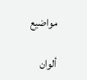مواضيع

ألوان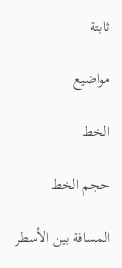ثابتة

مواضيع

الخط

حجم الخط

المسافة بين الأسطر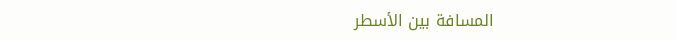المسافة بين الأسطر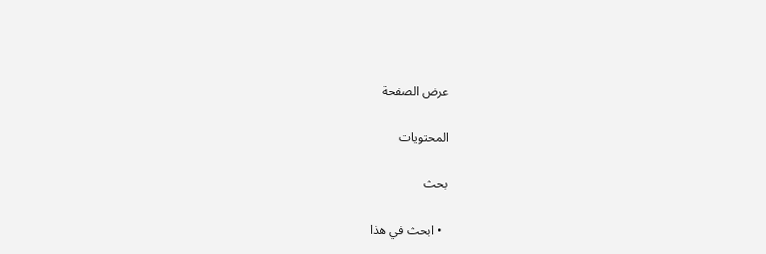عرض الصفحة

المحتويات

بحث

  • ابحث في هذا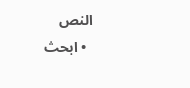النص
  • ابحث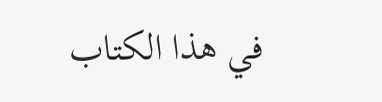في هذا الكتاب